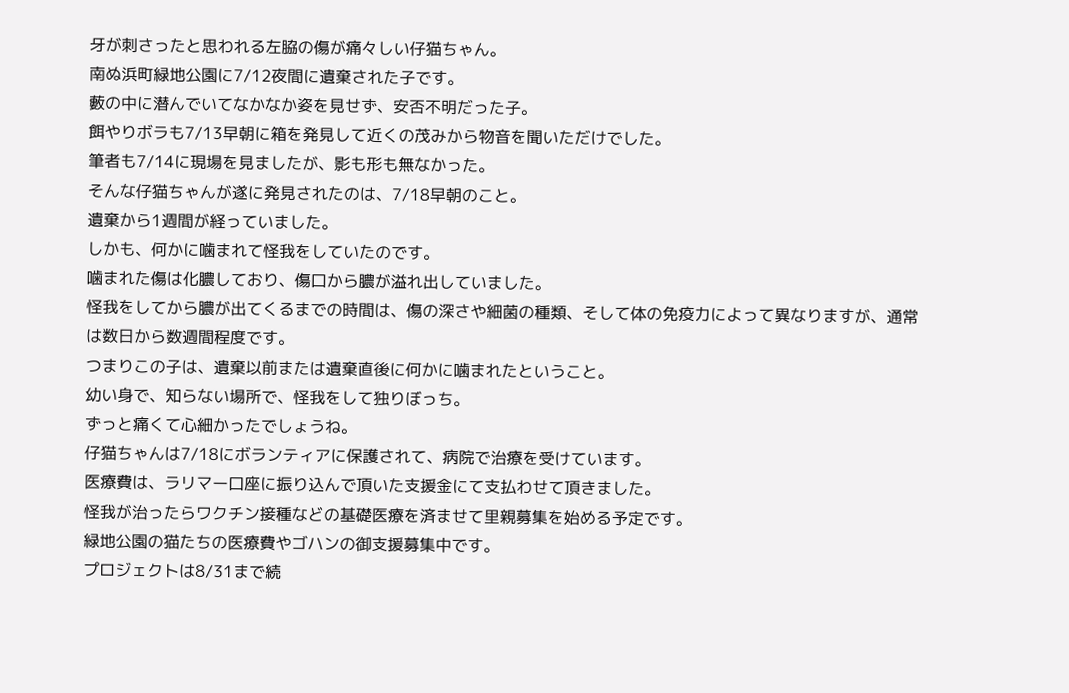牙が刺さったと思われる左脇の傷が痛々しい仔猫ちゃん。
南ぬ浜町緑地公園に7/12夜間に遺棄された子です。
藪の中に潜んでいてなかなか姿を見せず、安否不明だった子。
餌やりボラも7/13早朝に箱を発見して近くの茂みから物音を聞いただけでした。
筆者も7/14に現場を見ましたが、影も形も無なかった。
そんな仔猫ちゃんが遂に発見されたのは、7/18早朝のこと。
遺棄から1週間が経っていました。
しかも、何かに噛まれて怪我をしていたのです。
噛まれた傷は化膿しており、傷口から膿が溢れ出していました。
怪我をしてから膿が出てくるまでの時間は、傷の深さや細菌の種類、そして体の免疫力によって異なりますが、通常は数日から数週間程度です。
つまりこの子は、遺棄以前または遺棄直後に何かに噛まれたということ。
幼い身で、知らない場所で、怪我をして独りぼっち。
ずっと痛くて心細かったでしょうね。
仔猫ちゃんは7/18にボランティアに保護されて、病院で治療を受けています。
医療費は、ラリマー口座に振り込んで頂いた支援金にて支払わせて頂きました。
怪我が治ったらワクチン接種などの基礎医療を済ませて里親募集を始める予定です。
緑地公園の猫たちの医療費やゴハンの御支援募集中です。
プロジェクトは8/31まで続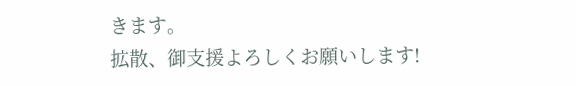きます。
拡散、御支援よろしくお願いします!